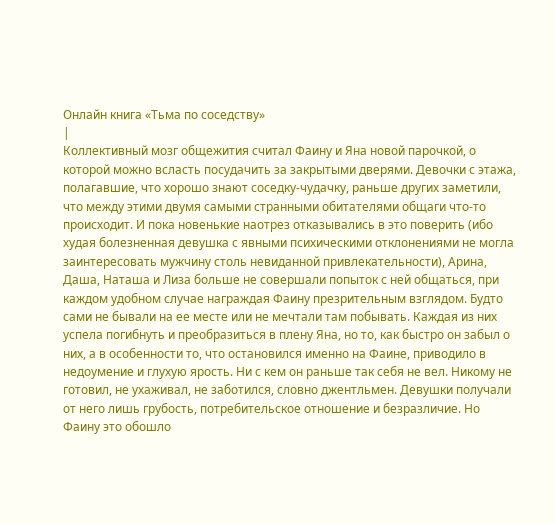Онлайн книга «Тьма по соседству»
|
Коллективный мозг общежития считал Фаину и Яна новой парочкой, о которой можно всласть посудачить за закрытыми дверями. Девочки с этажа, полагавшие, что хорошо знают соседку-чудачку, раньше других заметили, что между этими двумя самыми странными обитателями общаги что-то происходит. И пока новенькие наотрез отказывались в это поверить (ибо худая болезненная девушка с явными психическими отклонениями не могла заинтересовать мужчину столь невиданной привлекательности), Арина, Даша, Наташа и Лиза больше не совершали попыток с ней общаться, при каждом удобном случае награждая Фаину презрительным взглядом. Будто сами не бывали на ее месте или не мечтали там побывать. Каждая из них успела погибнуть и преобразиться в плену Яна, но то, как быстро он забыл о них, а в особенности то, что остановился именно на Фаине, приводило в недоумение и глухую ярость. Ни с кем он раньше так себя не вел. Никому не готовил, не ухаживал, не заботился, словно джентльмен. Девушки получали от него лишь грубость, потребительское отношение и безразличие. Но Фаину это обошло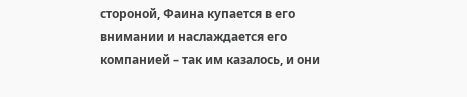стороной, Фаина купается в его внимании и наслаждается его компанией – так им казалось, и они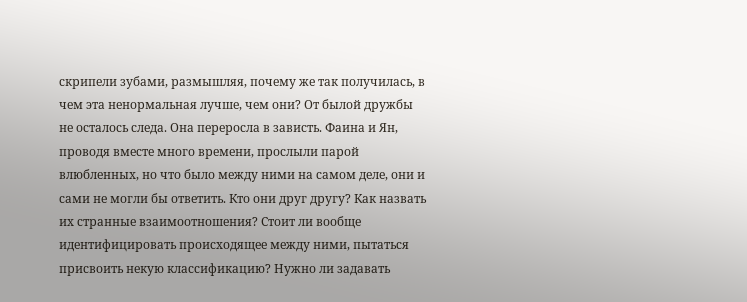скрипели зубами, размышляя, почему же так получилась, в чем эта ненормальная лучше, чем они? От былой дружбы не осталось следа. Она переросла в зависть. Фаина и Ян, проводя вместе много времени, прослыли парой влюбленных, но что было между ними на самом деле, они и сами не могли бы ответить. Кто они друг другу? Как назвать их странные взаимоотношения? Стоит ли вообще идентифицировать происходящее между ними, пытаться присвоить некую классификацию? Нужно ли задавать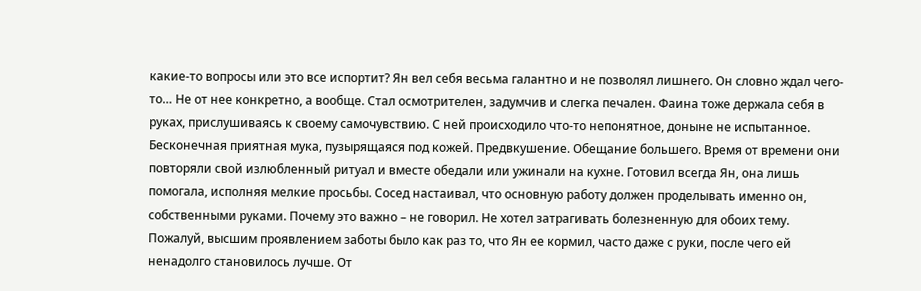какие-то вопросы или это все испортит? Ян вел себя весьма галантно и не позволял лишнего. Он словно ждал чего-то… Не от нее конкретно, а вообще. Стал осмотрителен, задумчив и слегка печален. Фаина тоже держала себя в руках, прислушиваясь к своему самочувствию. С ней происходило что-то непонятное, доныне не испытанное. Бесконечная приятная мука, пузырящаяся под кожей. Предвкушение. Обещание большего. Время от времени они повторяли свой излюбленный ритуал и вместе обедали или ужинали на кухне. Готовил всегда Ян, она лишь помогала, исполняя мелкие просьбы. Сосед настаивал, что основную работу должен проделывать именно он, собственными руками. Почему это важно – не говорил. Не хотел затрагивать болезненную для обоих тему. Пожалуй, высшим проявлением заботы было как раз то, что Ян ее кормил, часто даже с руки, после чего ей ненадолго становилось лучше. От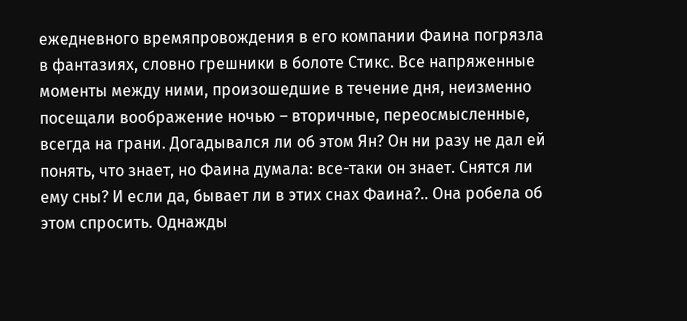ежедневного времяпровождения в его компании Фаина погрязла в фантазиях, словно грешники в болоте Стикс. Все напряженные моменты между ними, произошедшие в течение дня, неизменно посещали воображение ночью – вторичные, переосмысленные, всегда на грани. Догадывался ли об этом Ян? Он ни разу не дал ей понять, что знает, но Фаина думала: все-таки он знает. Снятся ли ему сны? И если да, бывает ли в этих снах Фаина?.. Она робела об этом спросить. Однажды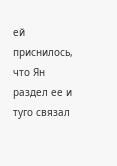ей приснилось, что Ян раздел ее и туго связал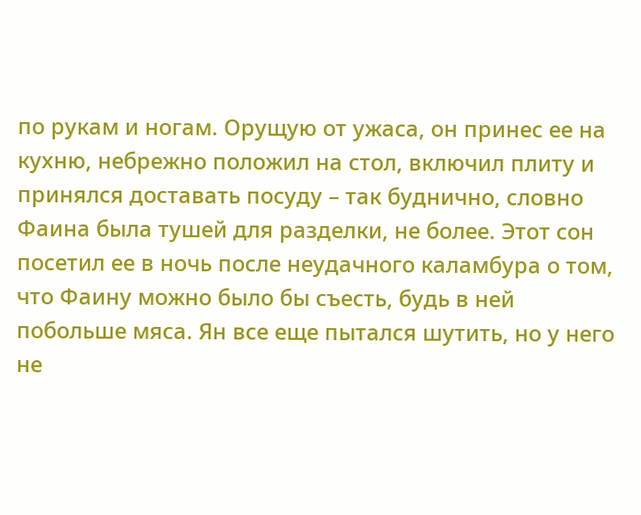по рукам и ногам. Орущую от ужаса, он принес ее на кухню, небрежно положил на стол, включил плиту и принялся доставать посуду – так буднично, словно Фаина была тушей для разделки, не более. Этот сон посетил ее в ночь после неудачного каламбура о том, что Фаину можно было бы съесть, будь в ней побольше мяса. Ян все еще пытался шутить, но у него не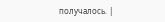получалось. |